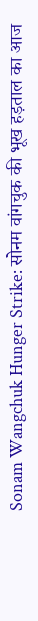Sonam Wangchuk Hunger Strike: सोनम वांगचुक की भूख हड़ताल का आज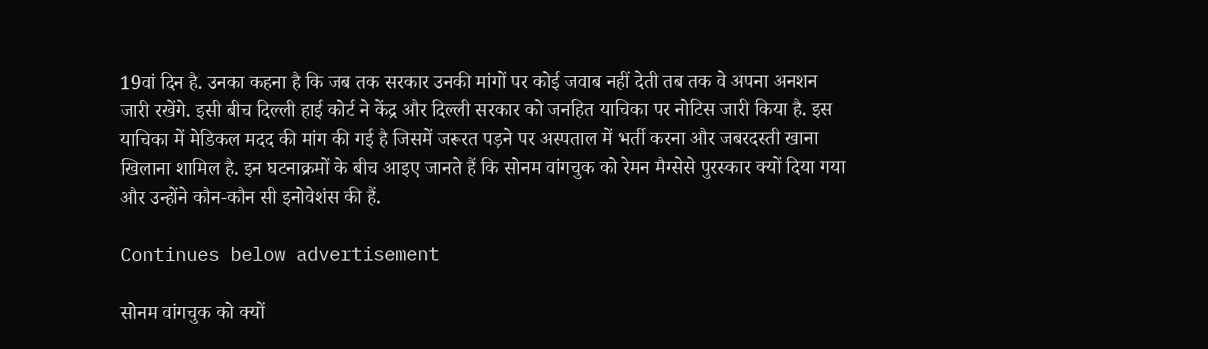19वां दिन है. उनका कहना है कि जब तक सरकार उनकी मांगों पर कोई जवाब नहीं देती तब तक वे अपना अनशन जारी रखेंगे. इसी बीच दिल्ली हाई कोर्ट ने केंद्र और दिल्ली सरकार को जनहित याचिका पर नोटिस जारी किया है. इस याचिका में मेडिकल मदद की मांग की गई है जिसमें जरूरत पड़ने पर अस्पताल में भर्ती करना और जबरदस्ती खाना खिलाना शामिल है. इन घटनाक्रमों के बीच आइए जानते हैं कि सोनम वांगचुक को रेमन मैग्सेसे पुरस्कार क्यों दिया गया और उन्होंने कौन-कौन सी इनोवेशंस की हैं.

Continues below advertisement

सोनम वांगचुक को क्यों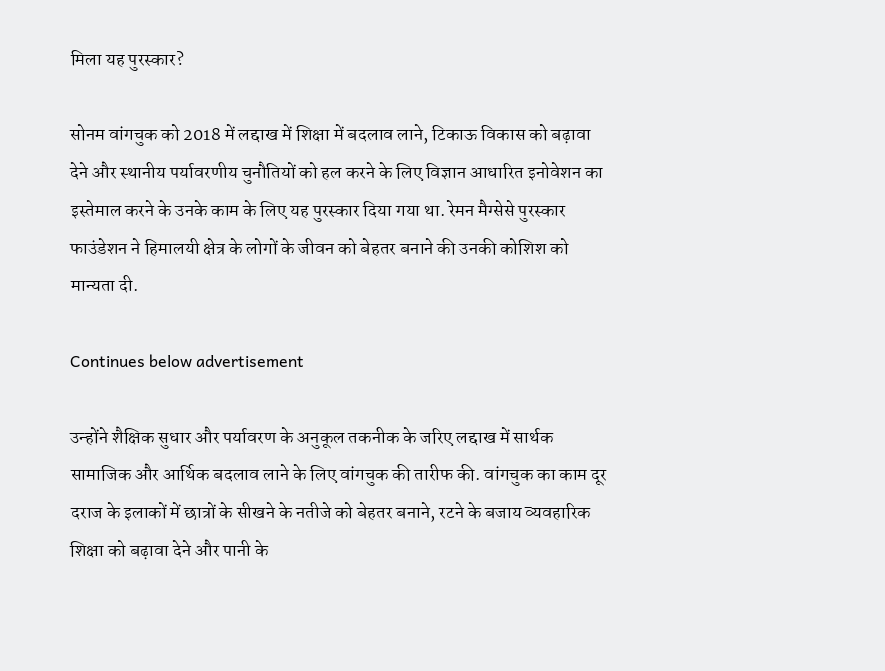मिला यह पुरस्कार?

सोनम वांगचुक को 2018 में लद्दाख में शिक्षा में बदलाव लाने, टिकाऊ विकास को बढ़ावा देने और स्थानीय पर्यावरणीय चुनौतियों को हल करने के लिए विज्ञान आधारित इनोवेशन का इस्तेमाल करने के उनके काम के लिए यह पुरस्कार दिया गया था. रेमन मैग्सेसे पुरस्कार फाउंडेशन ने हिमालयी क्षेत्र के लोगों के जीवन को बेहतर बनाने की उनकी कोशिश को मान्यता दी.

Continues below advertisement

उन्होंने शैक्षिक सुधार और पर्यावरण के अनुकूल तकनीक के जरिए लद्दाख में सार्थक सामाजिक और आर्थिक बदलाव लाने के लिए वांगचुक की तारीफ की. वांगचुक का काम दूर दराज के इलाकों में छात्रों के सीखने के नतीजे को बेहतर बनाने, रटने के बजाय व्यवहारिक शिक्षा को बढ़ावा देने और पानी के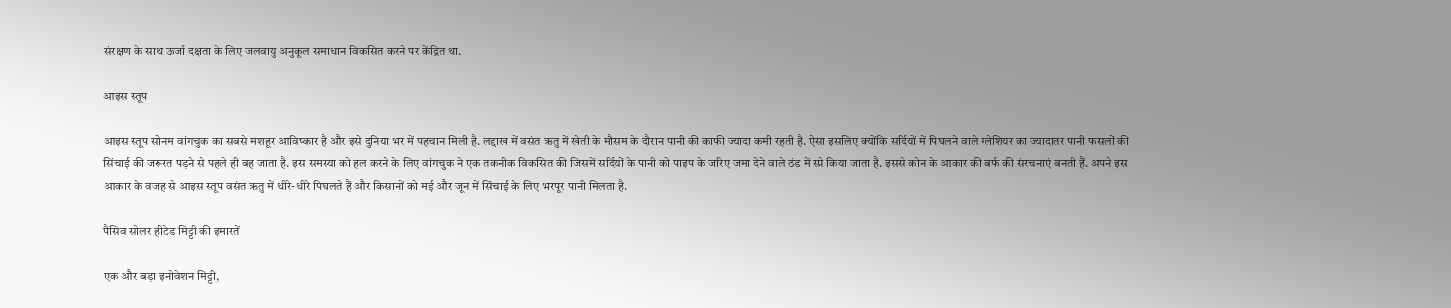संरक्षण के साथ ऊर्जा दक्षता के लिए जलवायु अनुकूल समाधान विकसित करने पर केंद्रित था.

आइस स्तूप

आइस स्तूप सोनम वांगचुक का सबसे मशहूर आविष्कार है और इसे दुनिया भर में पहचान मिली है. लद्दाख में वसंत ऋतु में खेती के मौसम के दौरान पानी की काफी ज्यादा कमी रहती है. ऐसा इसलिए क्योंकि सर्दियों में पिघलने वाले ग्लेशियर का ज्यादातर पानी फसलों की सिंचाई की जरूरत पड़ने से पहले ही बह जाता है. इस समस्या को हल करने के लिए वांगचुक ने एक तकनीक विकसित की जिसमें सर्दियों के पानी को पाइप के जरिए जमा देने वाले ठंड में स्प्रे किया जाता है. इससे कोन के आकार की बर्फ की संरचनाएं बनती हैं. अपने इस आकार के वजह से आइस स्तूप वसंत ऋतु में धीरे-धीरे पिघलते हैं और किसानों को मई और जून में सिंचाई के लिए भरपूर पानी मिलता है.

पैसिव सोलर हीटेड मिट्टी की इमारतें

एक और बड़ा इनोवेशन मिट्टी,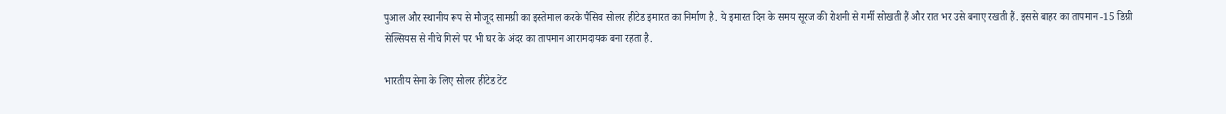पुआल और स्थानीय रूप से मौजूद सामग्री का इस्तेमाल करके पैसिव सोलर हीटेड इमारत का निर्माण है. ये इमारत दिन के समय सूरज की रोशनी से गर्मी सोखती हैं और रात भर उसे बनाए रखती हैं. इससे बाहर का तापमान -15 डिग्री सेल्सियस से नीचे गिरने पर भी घर के अंदर का तापमान आरामदायक बना रहता है.

भारतीय सेना के लिए सोलर हीटेड टेंट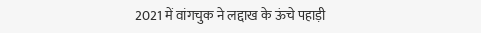2021 में वांगचुक ने लद्दाख के ऊंचे पहाड़ी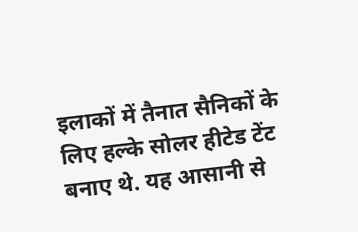इलाकों में तैनात सैनिकों के लिए हल्के सोलर हीटेड टेंट बनाए थे. यह आसानी से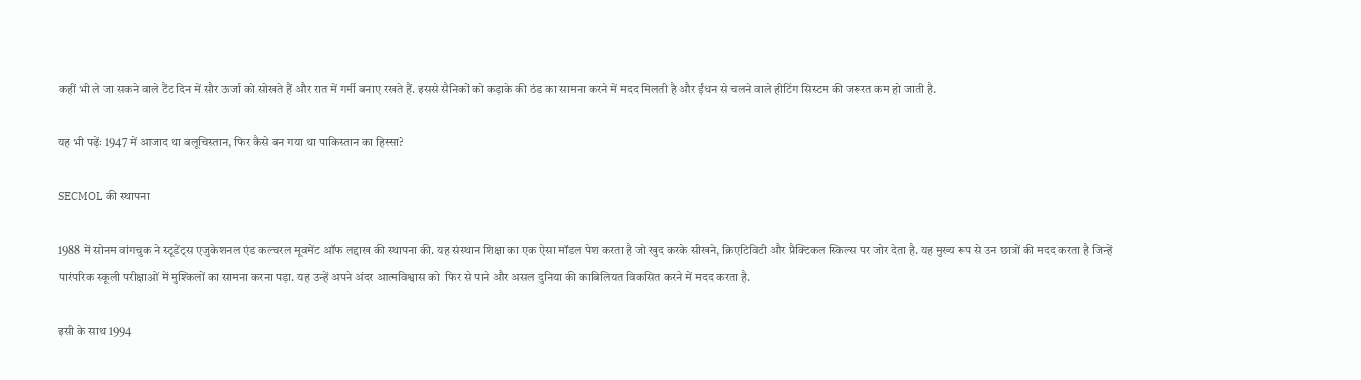कहीं भी ले जा सकने वाले टैंट दिन में सौर ऊर्जा को सोखते हैं और रात में गर्मी बनाए रखते हैं. इससे सैनिकों को कड़ाके की ठंड का सामना करने में मदद मिलती है और ईंधन से चलने वाले हीटिंग सिस्टम की जरूरत कम हो जाती है.

यह भी पढ़ेंः 1947 में आजाद था बलूचिस्तान, फिर कैसे बन गया था पाकिस्तान का हिस्सा?

SECMOL की स्थापना

1988 में सोनम वांगचुक ने स्टूडेंट्स एजुकेशनल एंड कल्चरल मूवमेंट ऑफ लद्दाख की स्थापना की. यह संस्थान शिक्षा का एक ऐसा मॉडल पेश करता है जो खुद करके सीखने, क्रिएटिविटी और प्रैक्टिकल स्किल्स पर जोर देता है. यह मुख्य रूप से उन छात्रों की मदद करता है जिन्हें पारंपरिक स्कूली परीक्षाओं में मुश्किलों का सामना करना पड़ा. यह उन्हें अपने अंदर आत्मविश्वास को  फिर से पाने और असल दुनिया की काबिलियत विकसित करने में मदद करता है.

इसी के साथ 1994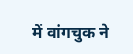में वांगचुक ने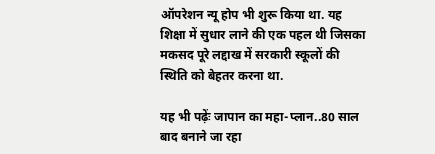ऑपरेशन न्यू होप भी शुरू किया था. यह शिक्षा में सुधार लाने की एक पहल थी जिसका मकसद पूरे लद्दाख में सरकारी स्कूलों की स्थिति को बेहतर करना था.

यह भी पढ़ेंः जापान का महा-प्लान..80 साल बाद बनाने जा रहा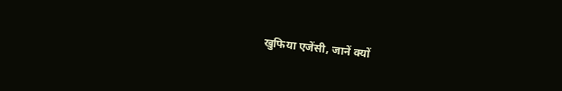खुफिया एजेंसी, जानें क्यों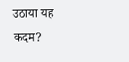उठाया यह कदम?